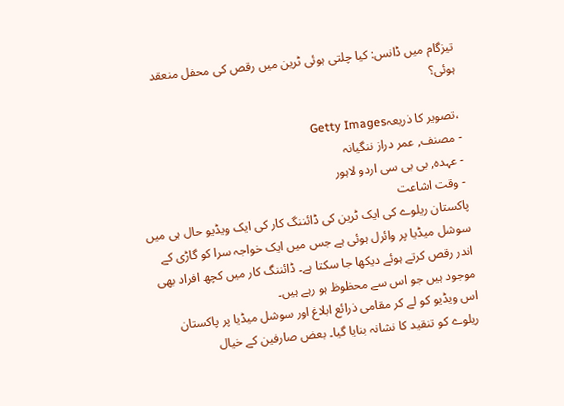تیزگام میں ڈانس: کیا چلتی ہوئی ٹرین میں رقص کی محفل منعقد ہوئی؟

،تصویر کا ذریعہGetty Images
- مصنف, عمر دراز ننگیانہ
- عہدہ, بی بی سی اردو لاہور
- وقت اشاعت
پاکستان ریلوے کی ایک ٹرین کی ڈائننگ کار کی ایک ویڈیو حال ہی میں سوشل میڈیا پر وائرل ہوئی ہے جس میں ایک خواجہ سرا کو گاڑی کے اندر رقص کرتے ہوئے دیکھا جا سکتا ہے۔ ڈائننگ کار میں کچھ افراد بھی موجود ہیں جو اس سے محظوظ ہو رہے ہیں۔
اس ویڈیو کو لے کر مقامی ذرائع ابلاغ اور سوشل میڈیا پر پاکستان ریلوے کو تنقید کا نشانہ بنایا گیا۔ بعض صارفین کے خیال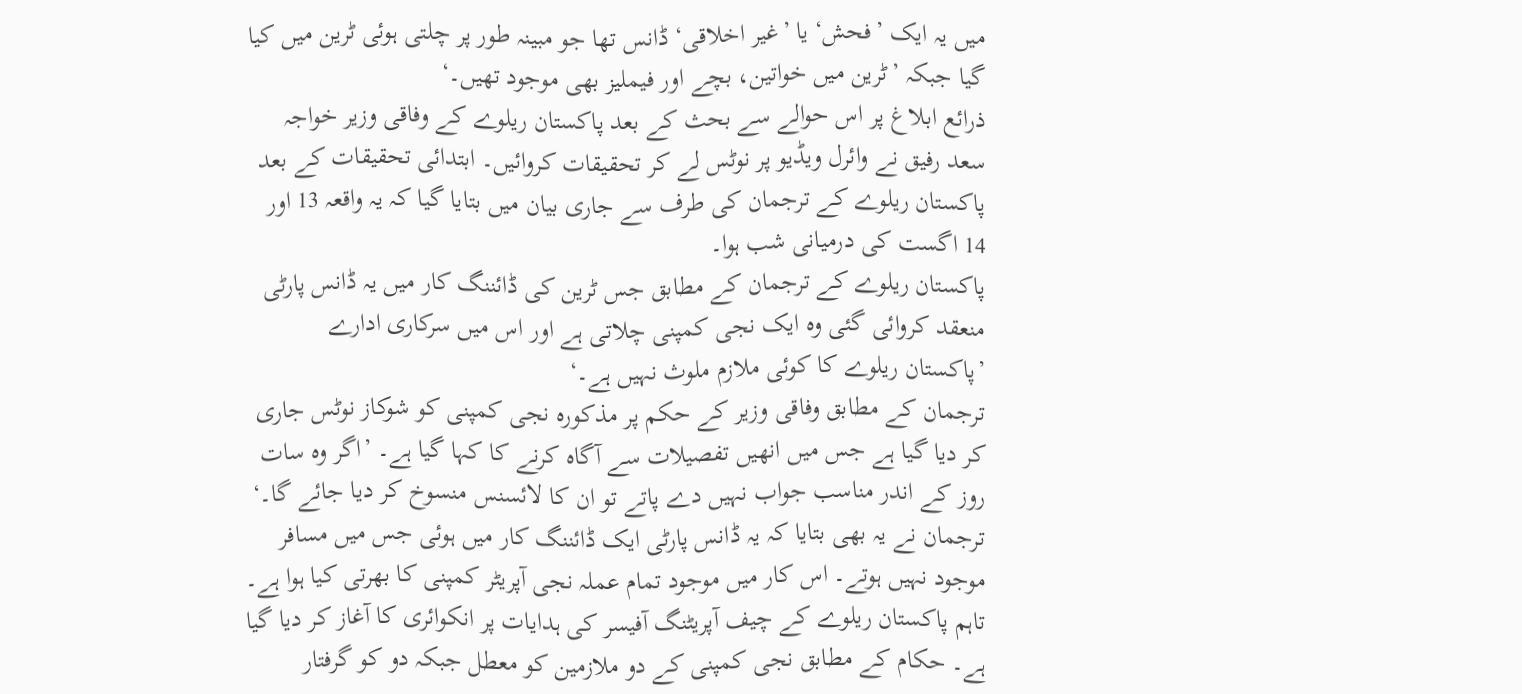میں یہ ایک ’فحش‘ یا ’غیر اخلاقی‘ ڈانس تھا جو مبینہ طور پر چلتی ہوئی ٹرین میں کیا گیا جبکہ ’ٹرین میں خواتین، بچے اور فیملیز بھی موجود تھیں۔‘
ذرائع ابلاغ پر اس حوالے سے بحث کے بعد پاکستان ریلوے کے وفاقی وزیر خواجہ سعد رفیق نے وائرل ویڈیو پر نوٹس لے کر تحقیقات کروائیں۔ ابتدائی تحقیقات کے بعد پاکستان ریلوے کے ترجمان کی طرف سے جاری بیان میں بتایا گیا کہ یہ واقعہ 13 اور 14 اگست کی درمیانی شب ہوا۔
پاکستان ریلوے کے ترجمان کے مطابق جس ٹرین کی ڈائننگ کار میں یہ ڈانس پارٹی منعقد کروائی گئی وہ ایک نجی کمپنی چلاتی ہے اور اس میں سرکاری ادارے ’پاکستان ریلوے کا کوئی ملازم ملوث نہیں ہے۔‘
ترجمان کے مطابق وفاقی وزیر کے حکم پر مذکورہ نجی کمپنی کو شوکاز نوٹس جاری کر دیا گیا ہے جس میں انھیں تفصیلات سے آگاہ کرنے کا کہا گیا ہے۔ ’اگر وہ سات روز کے اندر مناسب جواب نہیں دے پاتے تو ان کا لائسنس منسوخ کر دیا جائے گا۔‘
ترجمان نے یہ بھی بتایا کہ یہ ڈانس پارٹی ایک ڈائننگ کار میں ہوئی جس میں مسافر موجود نہیں ہوتے۔ اس کار میں موجود تمام عملہ نجی آپریٹر کمپنی کا بھرتی کیا ہوا ہے۔
تاہم پاکستان ریلوے کے چیف آپریٹنگ آفیسر کی ہدایات پر انکوائری کا آغاز کر دیا گیا ہے۔ حکام کے مطابق نجی کمپنی کے دو ملازمین کو معطل جبکہ دو کو گرفتار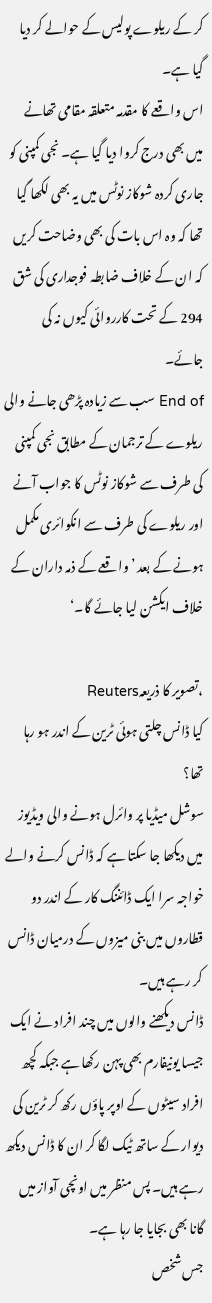کر کے ریلوے پولیس کے حوالے کر دیا گیا ہے۔
اس واقعے کا مقدمہ متعلقہ مقامی تھانے میں بھی درج کروا دیا گیا ہے۔ نجی کمپنی کو جاری کردہ شوکاز نوٹس میں یہ بھی لکھا گیا تھا کہ وہ اس بات کی بھی وضاحت کریں کہ ان کے خلاف ضابطہ فوجداری کی شق 294 کے تحت کارروائی کیوں نہ کی جائے۔
End of سب سے زیادہ پڑھی جانے والی
ریلوے کے ترجمان کے مطابق نجی کمپنی کی طرف سے شوکاز نوٹس کا جواب آنے اور ریلوے کی طرف سے انکوائری مکمل ہونے کے بعد ’واقعے کے ذمہ داران کے خلاف ایکشن لیا جائے گا۔‘

،تصویر کا ذریعہReuters
کیا ڈانس چلتی ہوئی ٹرین کے اندر ہو رہا تھا؟
سوشل میڈیا پر وائرل ہونے والی ویڈیوز میں دیکھا جا سکتا ہے کہ ڈانس کرنے والے خواجہ سرا ایک ڈائننگ کار کے اندر دو قطاروں میں بنی میزوں کے درمیان ڈانس کر رہے ہیں۔
ڈانس دیکھنے والوں میں چند افراد نے ایک جیسا یونیفارم بھی پہن رکھا ہے جبکہ کچھ افراد سیٹوں کے اوپر پاؤں رکھ کر ٹرین کی دیوار کے ساتھ ٹیک لگا کر ان کا ڈانس دیکھ رہے ہیں۔ پس منظر میں اونچی آواز میں گانا بھی بجایا جا رہا ہے۔
جس شخص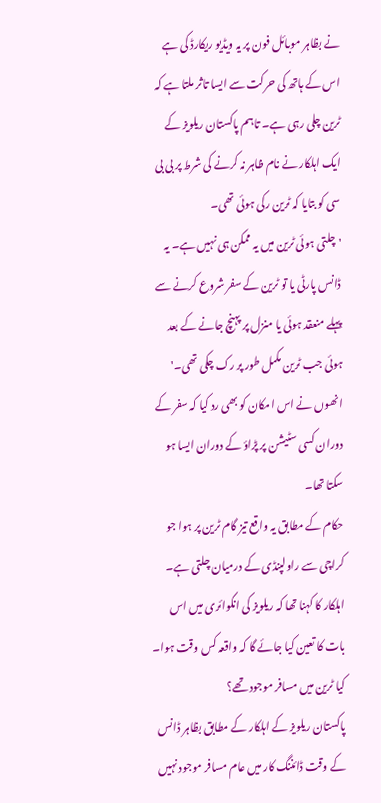نے بظاہر موبائل فون پر یہ ویڈیو ریکارڈ کی ہے اس کے ہاتھ کی حرکت سے ایسا تاثر ملتا ہے کہ ٹرین چلی رہی ہے۔ تاہم پاکستان ریلویز کے ایک اہلکار نے نام ظاہر نہ کرنے کی شرط پر بی بی سی کو بتایا کہ ٹرین رکی ہوئی تھی۔
'چلتی ہوئی ٹرین میں یہ ممکن ہی نہیں ہے۔ یہ ڈانس پارٹی یا تو ٹرین کے سفر شروع کرنے سے پہلے منعقد ہوئی یا منزل پر پہنچ جانے کے بعد ہوئی جب ٹرین مکمل طور پر رک چکی تھی۔' انھوں نے اس امکان کو بھی رد کیا کہ سفر کے دوران کسی سٹیشن پر پڑاؤ کے دوران ایسا ہو سکتا تھا۔
حکام کے مطابق یہ واقع تیز گام ٹرین پر ہوا جو کراچی سے راولپنڈی کے درمیان چلتی ہے۔ اہلکار کا کہنا تھا کہ ریلویز کی انکوائری میں اس بات کا تعین کیا جائے گا کہ واقعہ کس وقت ہوا۔
کیا ٹرین میں مسافر موجود تھے؟
پاکستان ریلویز کے اہلکار کے مطابق بظاہر ڈانس کے وقت ڈائننگ کار میں عام مسافر موجود نہیں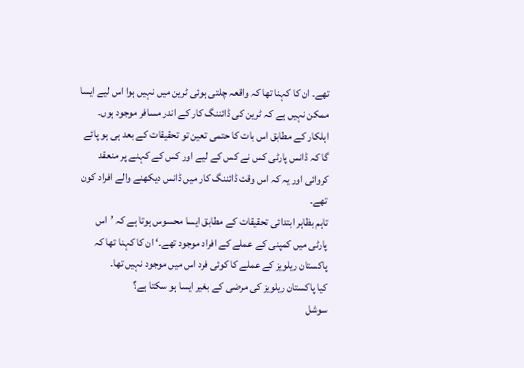تھے۔ ان کا کہنا تھا کہ واقعہ چلتی ہوئی ٹرین میں نہیں ہوا اس لیے ایسا ممکن نہیں ہے کہ ٹرین کی ڈائننگ کار کے اندر مسافر موجود ہوں۔
اہلکار کے مطابق اس بات کا حتمی تعین تو تحقیقات کے بعد ہی ہو پائے گا کہ ڈانس پارٹی کس نے کس کے لیے اور کس کے کہنے پر منعقد کروائی اور یہ کہ اس وقت ڈائننگ کار میں ڈانس دیکھنے والے افراد کون تھے۔
تاہم بظاہر ابتدائی تحقیقات کے مطابق ایسا محسوس ہوتا ہے کہ ’اس پارٹی میں کمپنی کے عملے کے افراد موجود تھے۔‘ ان کا کہنا تھا کہ پاکستان ریلویز کے عملے کا کوئی فرد اس میں موجود نہیں تھا۔
کیا پاکستان ریلویز کی مرضی کے بغیر ایسا ہو سکتا ہے؟
سوشل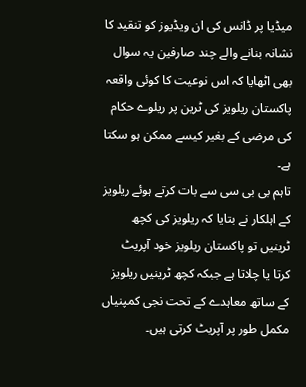میڈیا پر ڈانس کی ان ویڈیوز کو تنقید کا نشانہ بنانے والے چند صارفین یہ سوال بھی اٹھایا کہ اس نوعیت کا کوئی واقعہ پاکستان ریلویز کی ٹرین پر ریلوے حکام کی مرضی کے بغیر کیسے ممکن ہو سکتا ہے۔
تاہم بی بی سی سے بات کرتے ہوئے ریلویز کے اہلکار نے بتایا کہ ریلویز کی کچھ ٹرینیں تو پاکستان ریلویز خود آپریٹ کرتا یا چلاتا ہے جبکہ کچھ ٹرینیں ریلویز کے ساتھ معاہدے کے تحت نجی کمپنیاں مکمل طور پر آپریٹ کرتی ہیں۔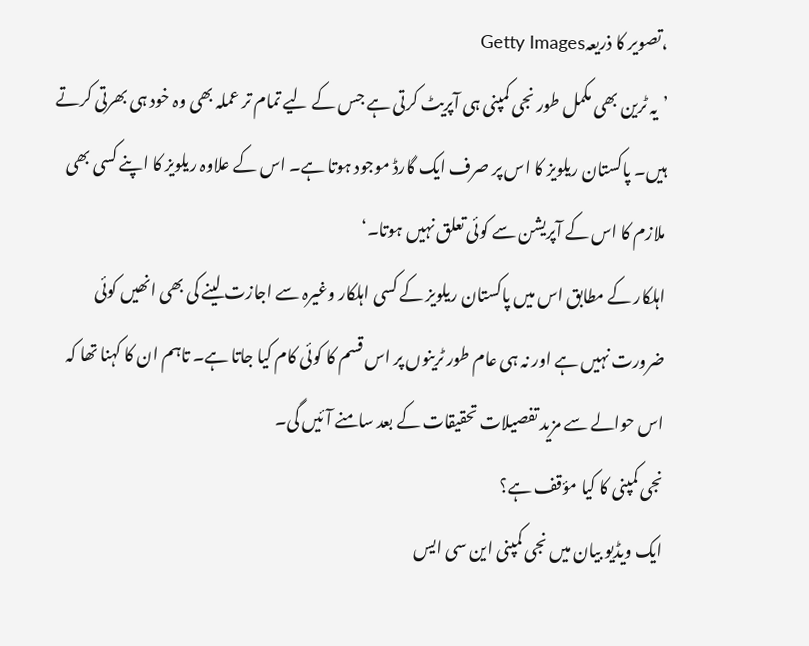،تصویر کا ذریعہGetty Images
’یہ ٹرین بھی مکمل طور نجی کمپنی ہی آپریٹ کرتی ہے جس کے لیے تمام تر عملہ بھی وہ خود ہی بھرتی کرتے ہیں۔ پاکستان ریلویز کا اس پر صرف ایک گارڈ موجود ہوتا ہے۔ اس کے علاوہ ریلویز کا اپنے کسی بھی ملازم کا اس کے آپریشن سے کوئی تعلق نہیں ہوتا۔‘
اہلکار کے مطابق اس میں پاکستان ریلویز کے کسی اہلکار وغیرہ سے اجازت لینے کی بھی انھیں کوئی ضرورت نہیں ہے اور نہ ہی عام طور ٹرینوں پر اس قسم کا کوئی کام کیا جاتا ہے۔ تاہم ان کا کہنا تھا کہ اس حوالے سے مزید تفصیلات تحقیقات کے بعد سامنے آئیں گی۔
نجی کمپنی کا کیا مؤقف ہے؟
ایک ویڈیو بیان میں نجی کمپنی این سی ایس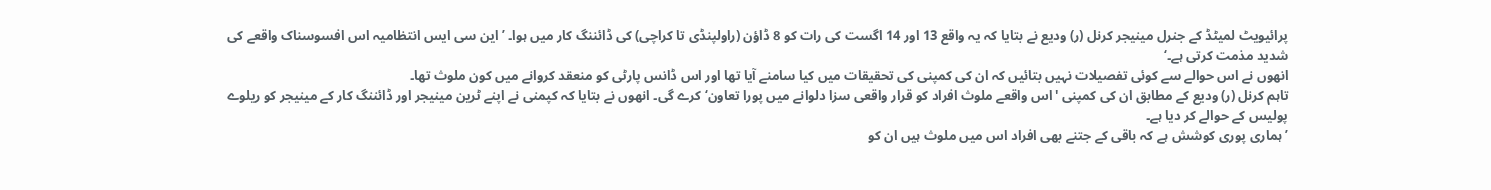پرائیویٹ لمیٹڈ کے جنرل مینیجر کرنل (ر) ودیع نے بتایا کہ یہ واقع 13 اور 14 اگست کی رات کو 8 ڈاؤن (راولپنڈی تا کراچی) کی ڈائننگ کار میں ہوا۔ ’این سی ایس انتظامیہ اس افسوسناک واقعے کی شدید مذمت کرتی ہے۔‘
انھوں نے اس حوالے سے کوئی تفصیلات نہیں بتائیں کہ ان کی کمپنی کی تحقیقات میں کیا سامنے آیا تھا اور اس ڈانس پارٹی کو منعقد کروانے میں کون ملوث تھا۔
تاہم کرنل (ر) ودیع کے مطابق ان کی کمپنی 'اس واقعے ملوث افراد کو قرار واقعی سزا دلوانے میں پورا تعاون‘ کرے گی۔ انھوں نے بتایا کہ کپمنی نے اپنے ٹرین مینیجر اور ڈائننگ کار کے مینیجر کو ریلوے پولیس کے حوالے کر دیا ہے۔
’ہماری پوری کوشش ہے کہ باقی کے جتنے بھی افراد اس میں ملوث ہیں ان کو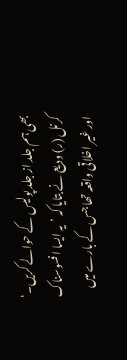بھی ہم جلد از جلد پولیس کے حوالے کریں۔‘
کرنل (ر) ودیع نے بتایا کہ ’یہ ایسا افسوسناک اور غیر اخلاقی واقعہ تھا جس کے بارے میں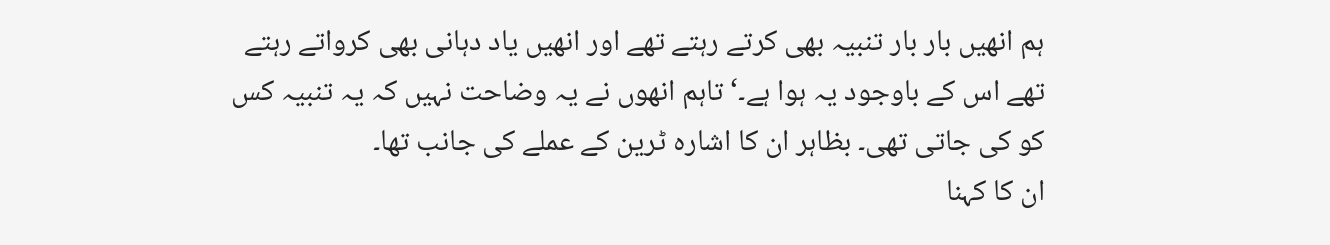ہم انھیں بار بار تنبیہ بھی کرتے رہتے تھے اور انھیں یاد دہانی بھی کرواتے رہتے تھے اس کے باوجود یہ ہوا ہے۔‘ تاہم انھوں نے یہ وضاحت نہیں کہ یہ تنبیہ کس کو کی جاتی تھی۔ بظاہر ان کا اشارہ ٹرین کے عملے کی جانب تھا۔
ان کا کہنا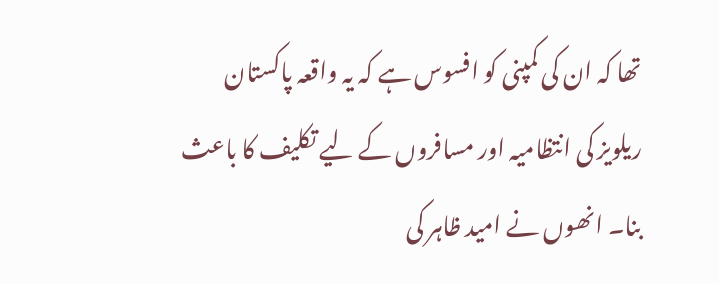تھا کہ ان کی کمپنی کو افسوس ہے کہ یہ واقعہ پاکستان ریلویز کی انتظامیہ اور مسافروں کے لیے تکلیف کا باعث بنا۔ انھوں نے امید ظاہر کی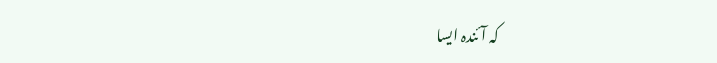کہ آئندہ ایسا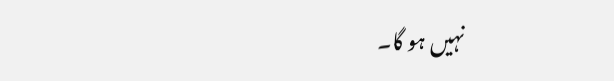نہیں ہو گا۔